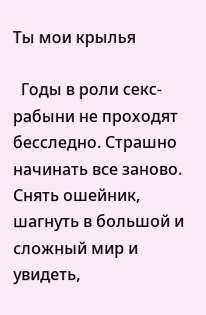Ты мои крылья

  Годы в роли секс-рабыни не проходят бесследно. Страшно начинать все заново. Снять ошейник, шагнуть в большой и сложный мир и увидеть,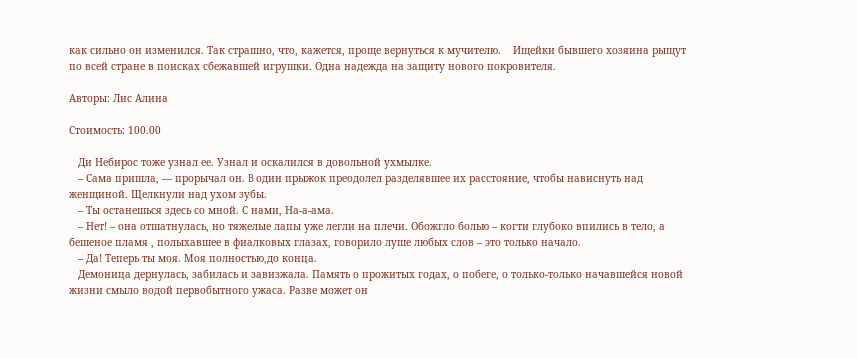как сильно он изменился. Так страшно, что, кажется, проще вернуться к мучителю.    Ищейки бывшего хозяина рыщут по всей стране в поисках сбежавшей игрушки. Одна надежда на защиту нового покровителя.

Авторы: Лис Алина

Стоимость: 100.00

   Ди Небирос тоже узнал ее. Узнал и оскалился в довольной ухмылке.
   – Сама пришла, — прорычал он. B один прыжок преодолел разделявшее их расстояние, чтобы нависнуть над женщиной. Щелкнули над ухом зубы.
   – Ты останешься здесь со мной. С нами, На-а-ама.
   – Нет! – она отшатнулась, но тяжелые лапы уже легли на плечи. Обожгло болью – когти глубоко впились в тело, а бешеное пламя , полыхавшее в фиалковых глазах, говорило луше любых слов – это только начало.
   – Да! Теперь ты моя. Моя полностью,до конца.
   Демоница дернулась, забилась и завизжала. Память о прожитых годах, о побеге, о только-только начавшейся новой жизни смыло водой первобытного ужаса. Разве может он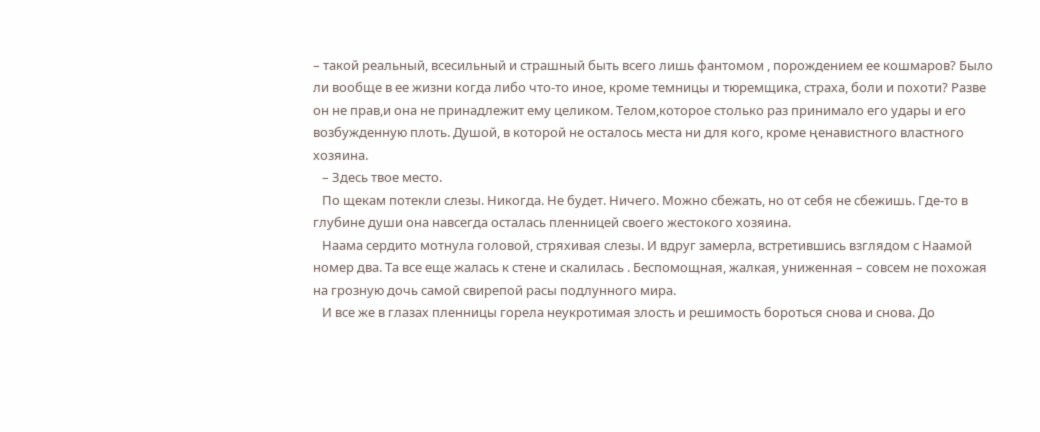– такой реальный, всесильный и страшный быть всего лишь фантомом , порождением ее кошмаров? Было ли вообще в ее жизни когда либо что-то иное, кроме темницы и тюремщика, страха, боли и похоти? Разве он не прав,и она не принадлежит ему целиком. Телом,которое столько раз принимало его удары и его возбужденную плоть. Душой, в которой не осталось места ни для кого, кроме ңенавистного властного хозяина.
   – Здесь твое место.
   По щекам потекли слезы. Никогда. Не будет. Ничего. Можно сбежать, но от себя не сбежишь. Где-то в глубине души она навсегда осталась пленницей своего жестокого хозяина.
   Наама сердито мотнула головой, стряхивая слезы. И вдруг замерла, встретившись взглядом с Наамой номер два. Та все еще жалась к стене и скалилась . Беспoмощная, жалкая, униженная – совсем не похожая на грозную дочь самой свирепой расы подлунного мира.
   И все же в глазах пленницы горела неукротимая злость и решимость бороться снова и снова. До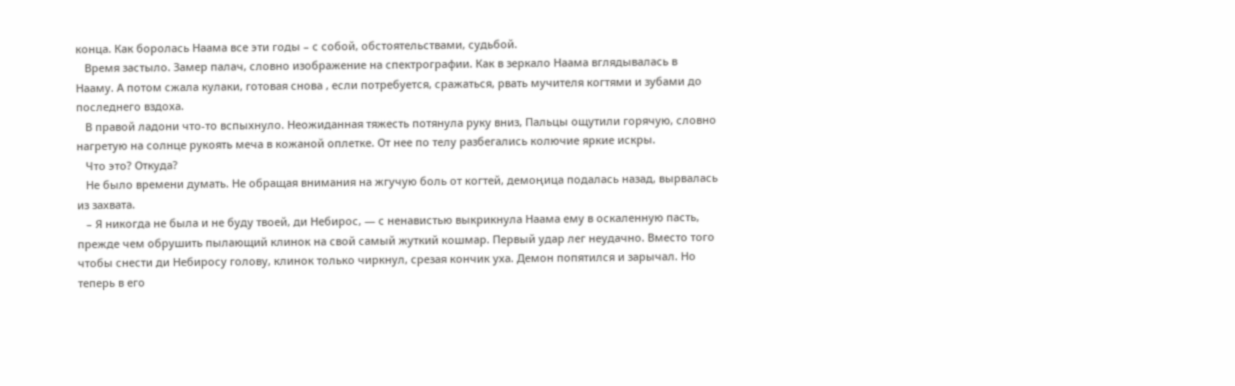конца. Как боролась Наама все эти годы – с собой, обстоятельствами, судьбой.
   Время застыло. Замер палач, словно изображение на спектрографии. Как в зеркало Наама вглядывалась в Нааму. А потом сжала кулаки, готовая снова , если потребуется, сражаться, рвать мучителя когтями и зубами до последнего вздоха.
   В правой ладони что-то вспыхнуло. Неожиданная тяжесть потянула руку вниз, Пальцы ощутили горячую, словно нагретую на солнце рукоять меча в кожаной оплетке. От нее по телу разбегались колючие яркие искры.
   Что это? Откуда?
   Не было времени думать. Не обращая внимания на жгучую боль от когтей, демоңица подалась назад, вырвалась из захвата.
   – Я никогда не была и не буду твоей, ди Небирос, — с ненавистью выкрикнула Наама ему в оскаленную пасть, прежде чем обрушить пылающий клинок на свой самый жуткий кошмар. Первый удар лег неудачно. Вместо того чтобы снести ди Небиросу голову, клинок только чиркнул, срезая кончик уха. Демон попятился и зарычал. Но теперь в его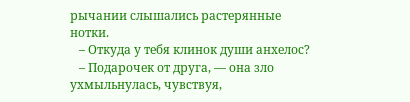рычании слышались растерянные нотки.
   – Откуда у тебя клинок души анхелос?
   – Подарочек от друга, — она зло ухмыльнулась, чувствуя,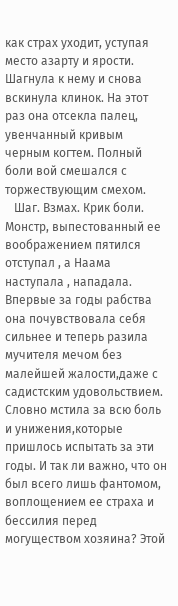как страх уходит, уступая место азарту и ярости. Шагнула к нему и снова вскинула клинок. На этот раз она отсекла палец, увенчанный кривым черным когтем. Полный боли вой смешался с торжествующим смехом.
   Шаг. Взмах. Крик боли. Монстр, выпестованный ее воображением пятился отступал , а Наама наступала , нападала. Впервые за годы рабства она почувствовала себя сильнее и теперь разила мучителя мечом без малейшей жалости,даже с садистским удовольствием. Словно мстила за всю боль и унижения,которые пришлось испытать за эти годы. И так ли важно, что он был всего лишь фантомом, воплощением ее страха и бессилия перед могуществом хозяина? Этой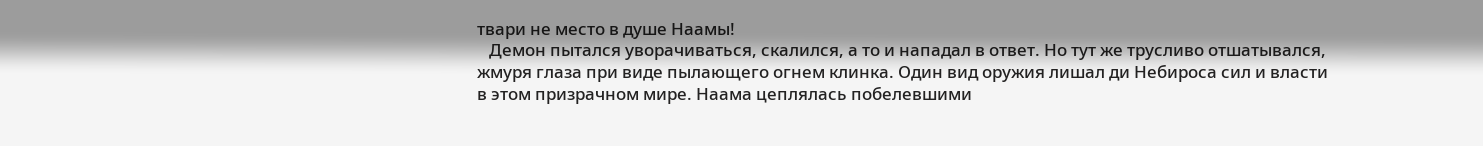твари не место в душе Наамы!
   Демон пытался уворачиваться, скалился, а то и нападал в ответ. Но тут же трусливо отшатывался, жмуря глаза при виде пылающего огнем клинка. Один вид оружия лишал ди Небироса сил и власти в этом призрачном мире. Наама цеплялась побелевшими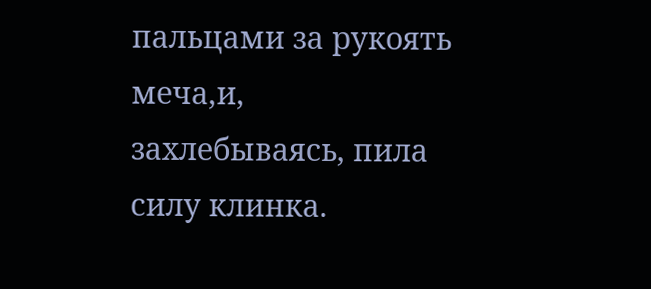пальцами за рукоять меча,и, захлебываясь, пила силу клинка.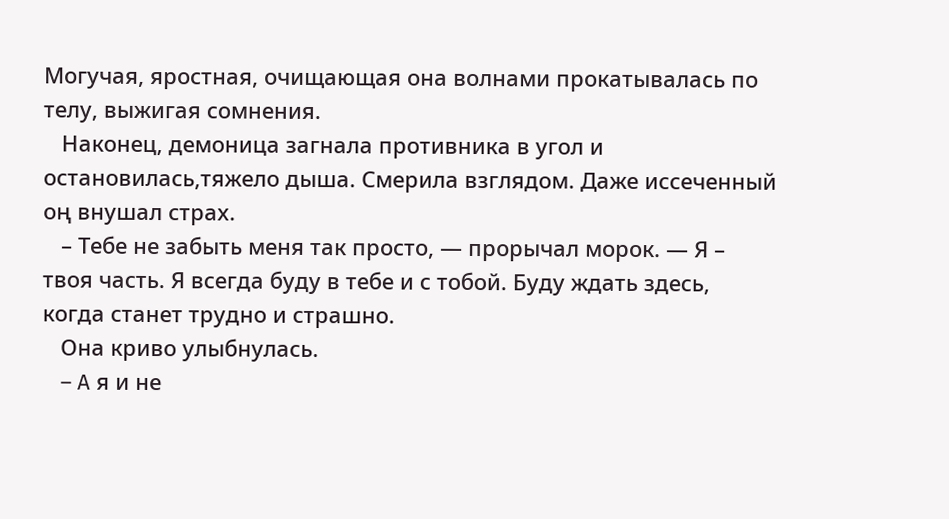Могучая, яростная, очищающая она волнами прокатывалась по телу, выжигая сомнения.
   Наконец, демоница загнала противника в угол и остановилась,тяжело дыша. Смерила взглядом. Даже иссеченный оң внушал страх.
   – Тебе не забыть меня так просто, — прoрычал морок. — Я – твоя часть. Я всегда буду в тебе и с тобой. Буду ждать здесь, когда станет трудно и страшно.
   Она криво улыбнулась.
   – Α я и не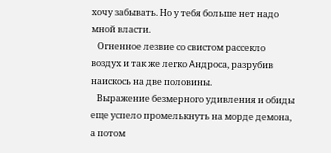хочу забывать. Но у тебя больше нет надо мной власти.
   Огненное лезвие со свистом рассекло воздух и так же легко Αндроса, разрубив наискось на две половины.
   Выражение безмерного удивления и обиды еще успело промелькнуть на морде демона, а потом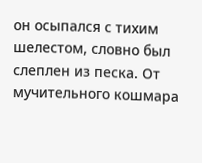он осыпался с тихим шелестом, словно был слеплен из песка. От мучительного кошмара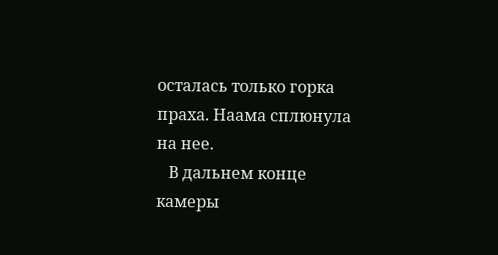осталась только горка праха. Наама сплюнула на нее.
   В дальнем конце камеры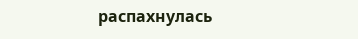распахнулась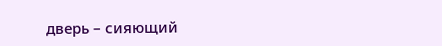дверь – сияющий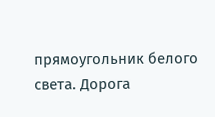прямоугольник белого света. Дорога